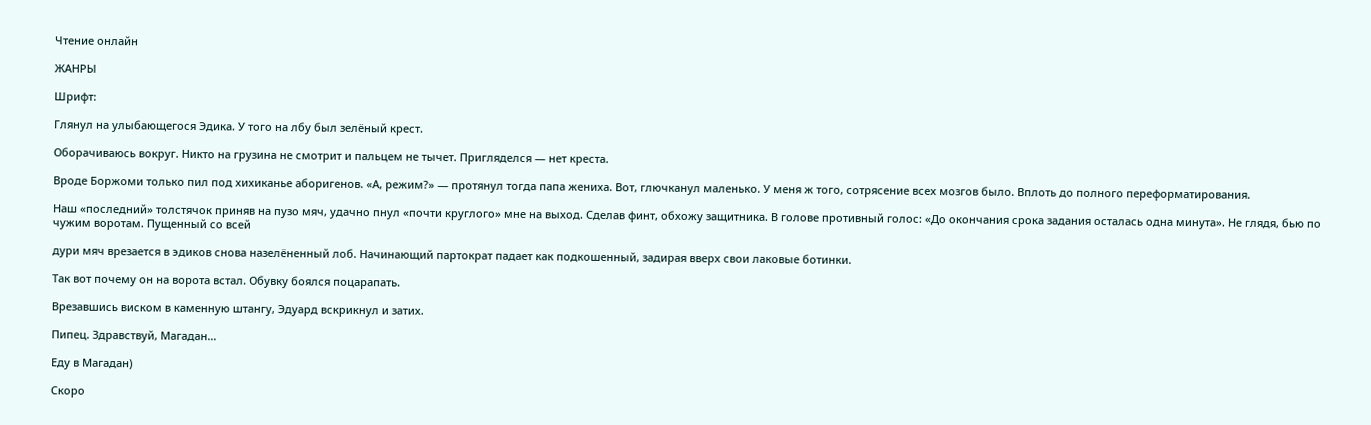Чтение онлайн

ЖАНРЫ

Шрифт:

Глянул на улыбающегося Эдика. У того на лбу был зелёный крест.

Оборачиваюсь вокруг. Никто на грузина не смотрит и пальцем не тычет. Пригляделся — нет креста.

Вроде Боржоми только пил под хихиканье аборигенов. «А, режим?» — протянул тогда папа жениха. Вот, глючканул маленько. У меня ж того, сотрясение всех мозгов было. Вплоть до полного переформатирования.

Наш «последний» толстячок приняв на пузо мяч, удачно пнул «почти круглого» мне на выход. Сделав финт, обхожу защитника. В голове противный голос: «До окончания срока задания осталась одна минута». Не глядя, бью по чужим воротам. Пущенный со всей

дури мяч врезается в эдиков снова назелёненный лоб. Начинающий партократ падает как подкошенный, задирая вверх свои лаковые ботинки.

Так вот почему он на ворота встал. Обувку боялся поцарапать.

Врезавшись виском в каменную штангу, Эдуард вскрикнул и затих.

Пипец. Здравствуй, Магадан…

Еду в Магадан)

Скоро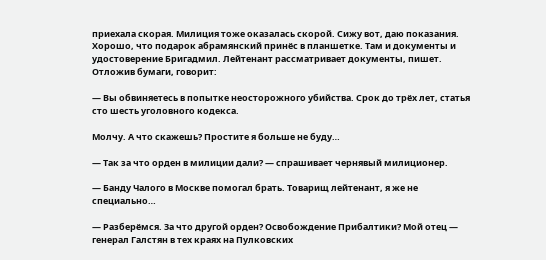приехала скорая. Милиция тоже оказалась скорой. Сижу вот, даю показания. Хорошо, что подарок абрамянский принёс в планшетке. Там и документы и удостоверение Бригадмил. Лейтенант рассматривает документы, пишет. Отложив бумаги, говорит:

— Вы обвиняетесь в попытке неосторожного убийства. Срок до трёх лет, статья сто шесть уголовного кодекса.

Молчу. А что скажешь? Простите я больше не буду…

— Так за что орден в милиции дали? — спрашивает чернявый милиционер.

— Банду Чалого в Москве помогал брать. Товарищ лейтенант, я же не специально…

— Разберёмся. За что другой орден? Освобождение Прибалтики? Мой отец — генерал Галстян в тех краях на Пулковских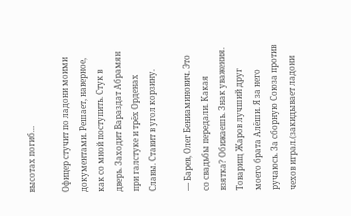высотах погиб…

Офицер стучит по ладони моими документами. Решает, наверное, как со мной поступить. Стук в дверь. Заходит Вараздат Абрамян при галстуке и трёх Орденах Славы. Ставит в угол корзину.

— Барев, Олег Бениаминович. Это со свадьбы передали. Какая взятка? Обижаешь. Знак уважения. Товарищ Жаров лучший друг моего брата Алёши. Я за него ручаюсь. За сборную Союза против чехов играл.(закидывает ладони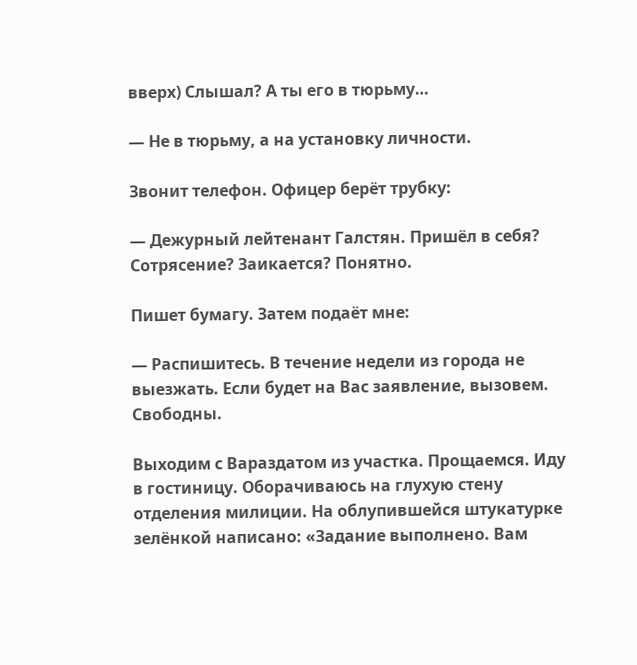вверх) Слышал? А ты его в тюрьму…

— Не в тюрьму, а на установку личности.

Звонит телефон. Офицер берёт трубку:

— Дежурный лейтенант Галстян. Пришёл в себя? Сотрясение? Заикается? Понятно.

Пишет бумагу. Затем подаёт мне:

— Распишитесь. В течение недели из города не выезжать. Если будет на Вас заявление, вызовем. Свободны.

Выходим с Вараздатом из участка. Прощаемся. Иду в гостиницу. Оборачиваюсь на глухую стену отделения милиции. На облупившейся штукатурке зелёнкой написано: «Задание выполнено. Вам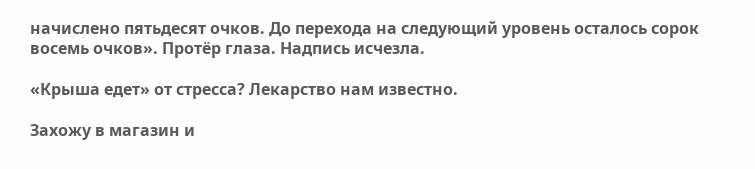начислено пятьдесят очков. До перехода на следующий уровень осталось сорок восемь очков». Протёр глаза. Надпись исчезла.

«Крыша едет» от стресса? Лекарство нам известно.

Захожу в магазин и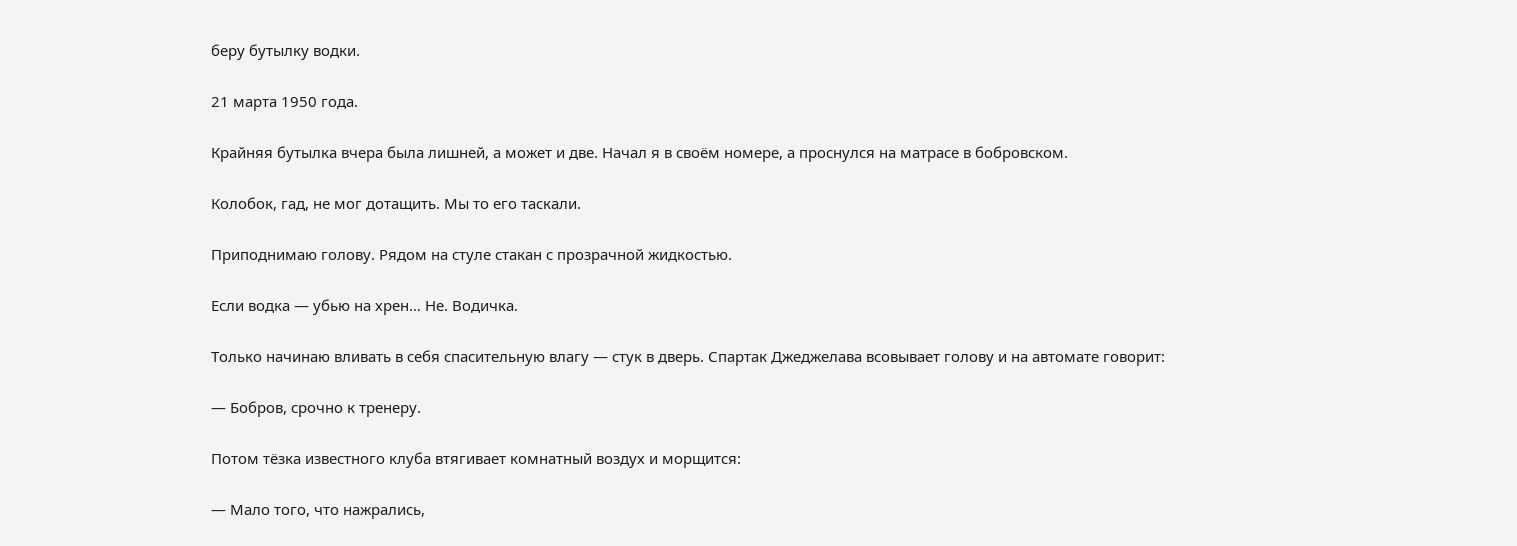беру бутылку водки.

21 марта 1950 года.

Крайняя бутылка вчера была лишней, а может и две. Начал я в своём номере, а проснулся на матрасе в бобровском.

Колобок, гад, не мог дотащить. Мы то его таскали.

Приподнимаю голову. Рядом на стуле стакан с прозрачной жидкостью.

Если водка — убью на хрен… Не. Водичка.

Только начинаю вливать в себя спасительную влагу — стук в дверь. Спартак Джеджелава всовывает голову и на автомате говорит:

— Бобров, срочно к тренеру.

Потом тёзка известного клуба втягивает комнатный воздух и морщится:

— Мало того, что нажрались,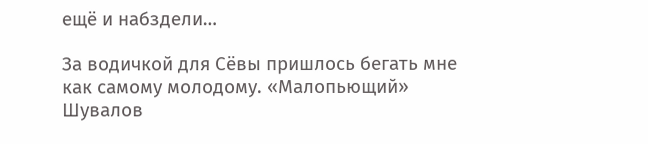ещё и набздели…

За водичкой для Сёвы пришлось бегать мне как самому молодому. «Малопьющий» Шувалов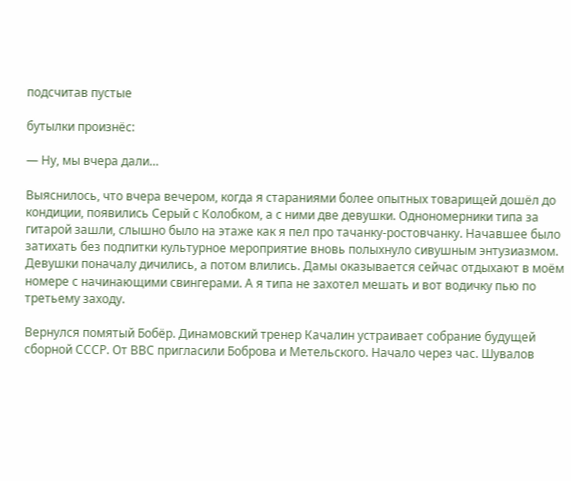подсчитав пустые

бутылки произнёс:

— Ну, мы вчера дали…

Выяснилось, что вчера вечером, когда я стараниями более опытных товарищей дошёл до кондиции, появились Серый с Колобком, а с ними две девушки. Однономерники типа за гитарой зашли, слышно было на этаже как я пел про тачанку-ростовчанку. Начавшее было затихать без подпитки культурное мероприятие вновь полыхнуло сивушным энтузиазмом. Девушки поначалу дичились, а потом влились. Дамы оказывается сейчас отдыхают в моём номере с начинающими свингерами. А я типа не захотел мешать и вот водичку пью по третьему заходу.

Вернулся помятый Бобёр. Динамовский тренер Качалин устраивает собрание будущей сборной СССР. От ВВС пригласили Боброва и Метельского. Начало через час. Шувалов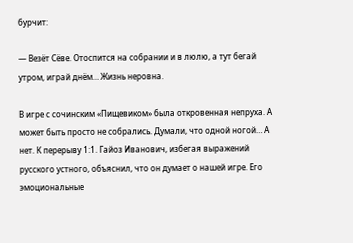бурчит:

— Везёт Сёве. Отоспится на собрании и в люлю, а тут бегай утром, играй днём… Жизнь неровна.

В игре с сочинским «Пищевиком» была откровенная непруха. А может быть просто не собрались. Думали, что одной ногой… А нет. К перерыву 1:1. Гайоз Иванович, избегая выражений русского устного, объяснил, что он думает о нашей игре. Его эмоциональные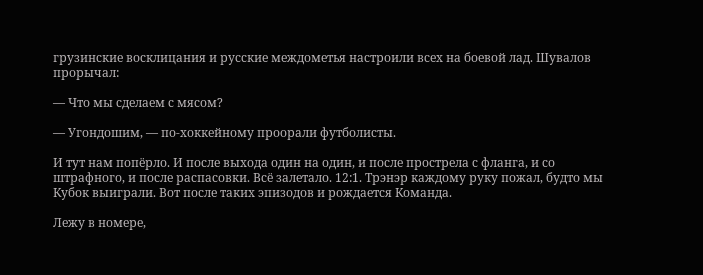грузинские восклицания и русские междометья настроили всех на боевой лад. Шувалов прорычал:

— Что мы сделаем с мясом?

— Угондошим, — по-хоккейному проорали футболисты.

И тут нам попёрло. И после выхода один на один, и после прострела с фланга, и со штрафного, и после распасовки. Всё залетало. 12:1. Трэнэр каждому руку пожал, будто мы Кубок выиграли. Вот после таких эпизодов и рождается Команда.

Лежу в номере,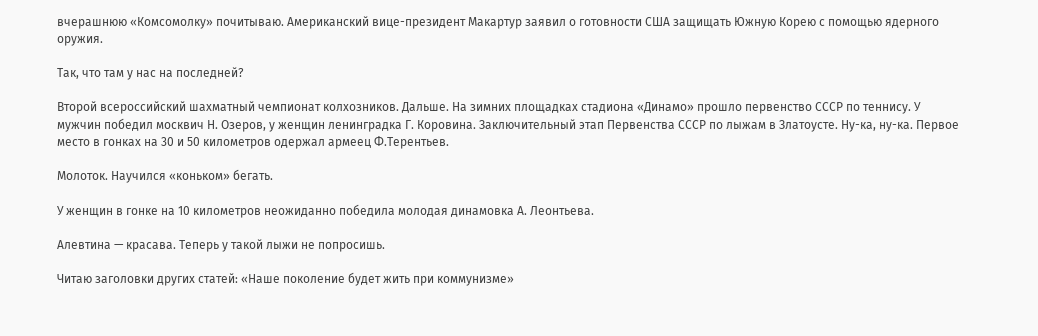вчерашнюю «Комсомолку» почитываю. Американский вице-президент Макартур заявил о готовности США защищать Южную Корею с помощью ядерного оружия.

Так, что там у нас на последней?

Второй всероссийский шахматный чемпионат колхозников. Дальше. На зимних площадках стадиона «Динамо» прошло первенство СССР по теннису. У мужчин победил москвич Н. Озеров, у женщин ленинградка Г. Коровина. Заключительный этап Первенства СССР по лыжам в Златоусте. Ну-ка, ну-ка. Первое место в гонках на 30 и 50 километров одержал армеец Ф.Терентьев.

Молоток. Научился «коньком» бегать.

У женщин в гонке на 10 километров неожиданно победила молодая динамовка А. Леонтьева.

Алевтина — красава. Теперь у такой лыжи не попросишь.

Читаю заголовки других статей: «Наше поколение будет жить при коммунизме»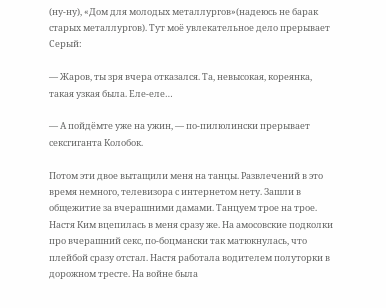(ну-ну), «Дом для молодых металлургов»(надеюсь не барак старых металлургов). Тут моё увлекательное дело прерывает Серый:

— Жаров, ты зря вчера отказался. Та, невысокая, кореянка, такая узкая была. Еле-еле…

— А пойдёмте уже на ужин, — по-пилюлински прерывает сексгиганта Колобок.

Потом эти двое вытащили меня на танцы. Развлечений в это время немного, телевизора с интернетом нету. Зашли в общежитие за вчерашними дамами. Танцуем трое на трое. Настя Ким вцепилась в меня сразу же. На амосовские подколки про вчерашний секс, по-боцмански так матюкнулась, что плейбой сразу отстал. Настя работала водителем полуторки в дорожном тресте. На войне была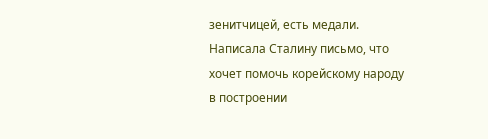зенитчицей, есть медали. Написала Сталину письмо, что хочет помочь корейскому народу в построении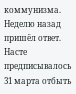коммунизма. Неделю назад пришёл ответ. Насте предписывалось 31 марта отбыть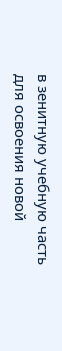в зенитную учебную часть для освоения новой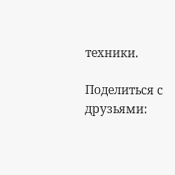техники.

Поделиться с друзьями: